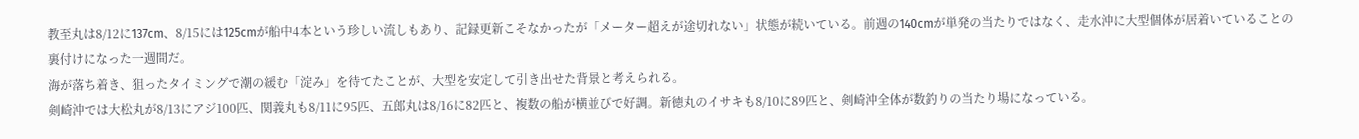教至丸は8/12に137cm、8/15には125cmが船中4本という珍しい流しもあり、記録更新こそなかったが「メーター超えが途切れない」状態が続いている。前週の140cmが単発の当たりではなく、走水沖に大型個体が居着いていることの裏付けになった一週間だ。
海が落ち着き、狙ったタイミングで潮の緩む「淀み」を待てたことが、大型を安定して引き出せた背景と考えられる。
剣崎沖では大松丸が8/13にアジ100匹、関義丸も8/11に95匹、五郎丸は8/16に82匹と、複数の船が横並びで好調。新徳丸のイサキも8/10に89匹と、剣崎沖全体が数釣りの当たり場になっている。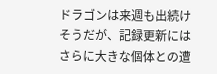ドラゴンは来週も出続けそうだが、記録更新にはさらに大きな個体との遭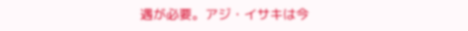遇が必要。アジ・イサキは今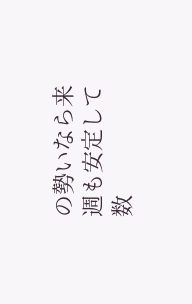の勢いなら来週も安定して数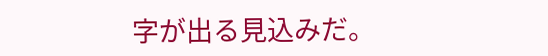字が出る見込みだ。